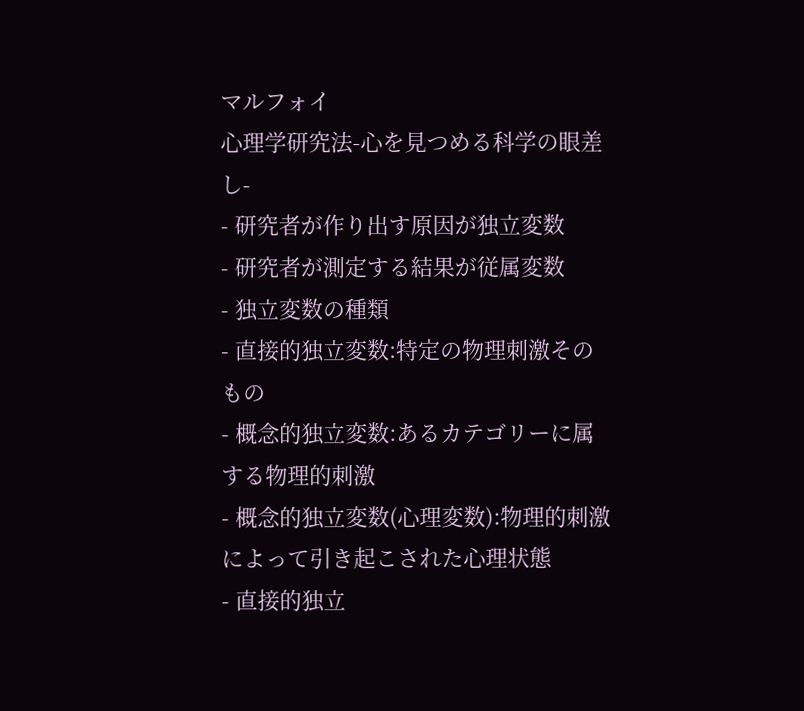マルフォイ
心理学研究法-心を見つめる科学の眼差し-
- 研究者が作り出す原因が独立変数
- 研究者が測定する結果が従属変数
- 独立変数の種類
- 直接的独立変数:特定の物理刺激そのもの
- 概念的独立変数:あるカテゴリーに属する物理的刺激
- 概念的独立変数(心理変数):物理的刺激によって引き起こされた心理状態
- 直接的独立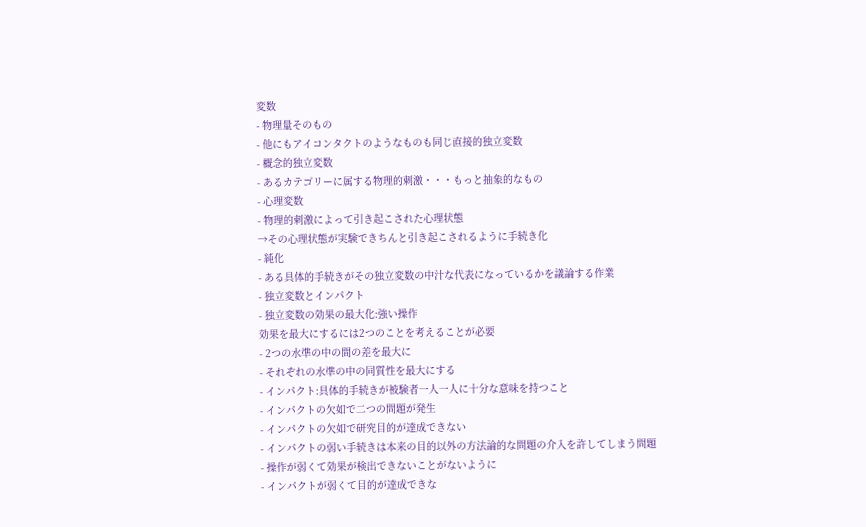変数
- 物理量そのもの
- 他にもアイコンタクトのようなものも同じ直接的独立変数
- 概念的独立変数
- あるカテゴリーに属する物理的刺激・・・もっと抽象的なもの
- 心理変数
- 物理的刺激によって引き起こされた心理状態
→その心理状態が実験できちんと引き起こされるように手続き化
- 純化
- ある具体的手続きがその独立変数の中汁な代表になっているかを議論する作業
- 独立変数とインパクト
- 独立変数の効果の最大化:強い操作
効果を最大にするには2つのことを考えることが必要
- 2つの水準の中の間の差を最大に
- それぞれの水準の中の同質性を最大にする
- インパクト:具体的手続きが被験者一人一人に十分な意味を持つこと
- インパクトの欠如で二つの問題が発生
- インパクトの欠如で研究目的が達成できない
- インパクトの弱い手続きは本来の目的以外の方法論的な問題の介入を許してしまう問題
- 操作が弱くて効果が検出できないことがないように
- インパクトが弱くて目的が達成できな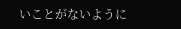いことがないように